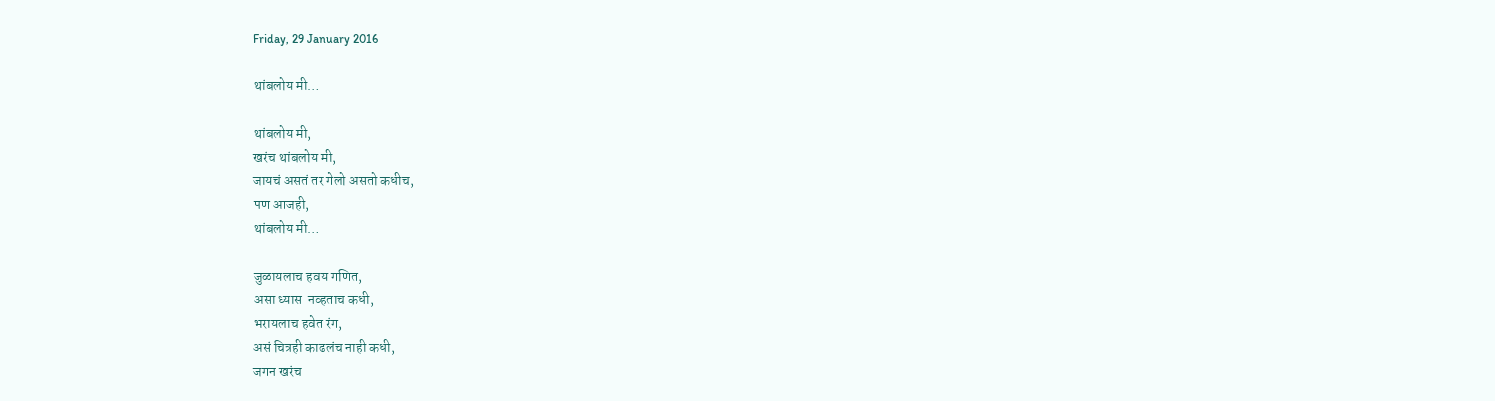Friday, 29 January 2016

थांबलोय मी…

थांबलोय मी,
खरंच थांबलोय मी,
जायचं असतं तर गेलो असतो कधीच,
पण आजही,
थांबलोय मी…

जुळायलाच हवय गणित,
असा ध्यास  नव्हताच कधी,
भरायलाच हवेत रंग,
असं चित्रही काढलंच नाही कधी,
जगन खरंच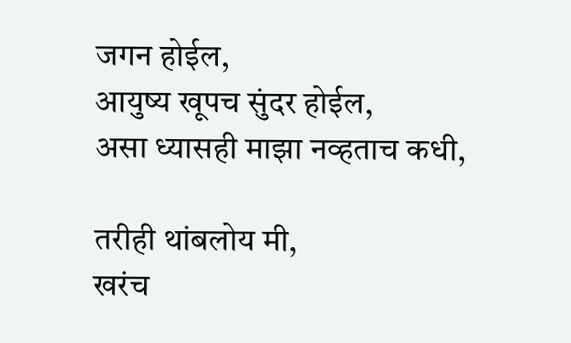जगन होईल,
आयुष्य खूपच सुंदर होईल,
असा ध्यासही माझा नव्हताच कधी,

तरीही थांबलोय मी,
खरंच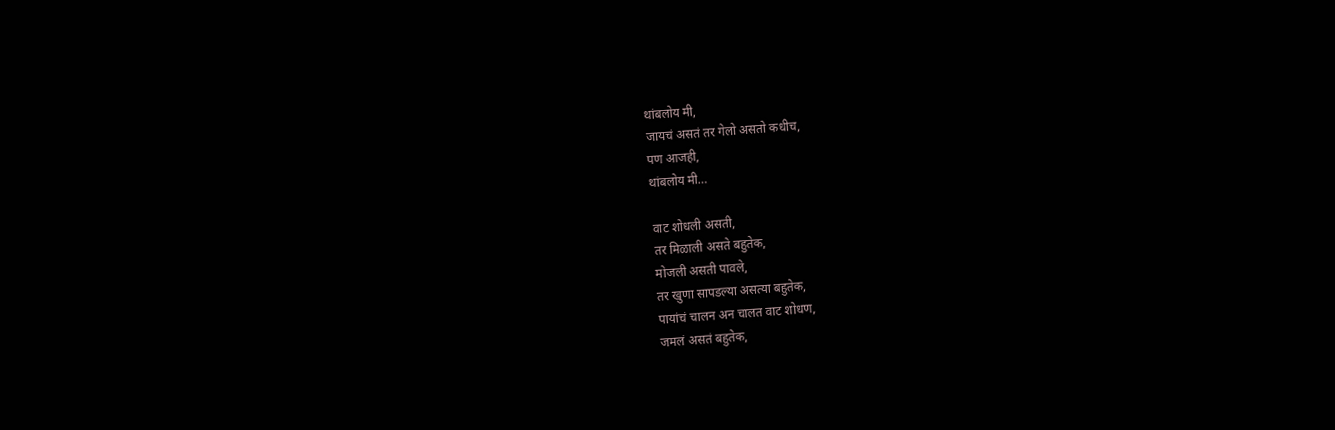थांबलोय मी,
जायचं असतं तर गेलो असतो कधीच,
पण आजही,
थांबलोय मी…

वाट शोधली असती,
तर मिळाली असते बहुतेक,
मोजली असती पावले,
तर खुणा सापडल्या असत्या बहुतेक,
पायांचं चालन अन चालत वाट शोधण,
जमलं असतं बहुतेक,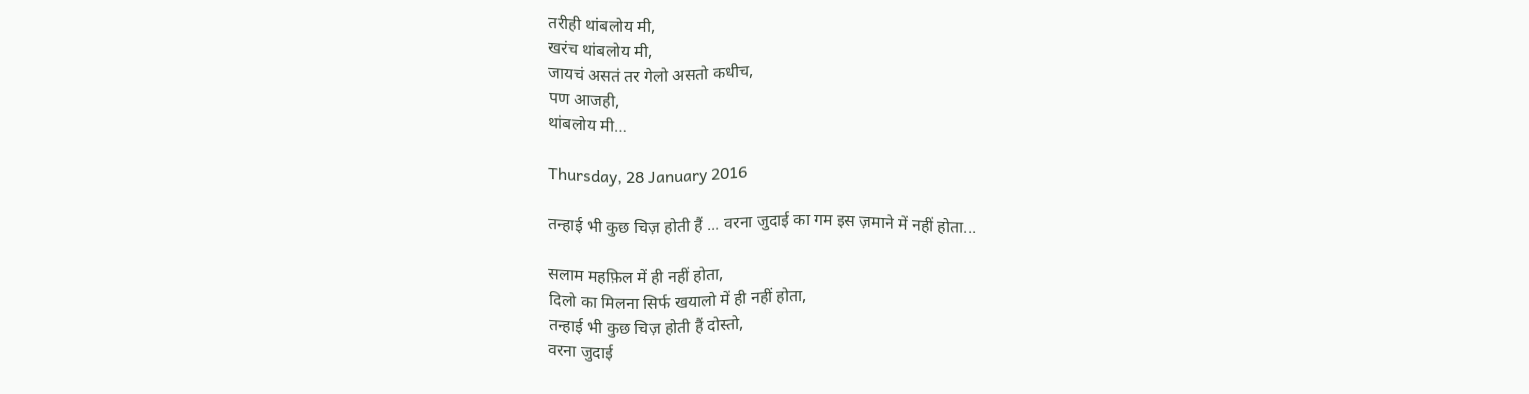तरीही थांबलोय मी,
खरंच थांबलोय मी,
जायचं असतं तर गेलो असतो कधीच,
पण आजही,
थांबलोय मी…

Thursday, 28 January 2016

तन्हाई भी कुछ चिज़ होती हैं ... वरना जुदाई का गम इस ज़माने में नहीं होता...

सलाम महफ़िल में ही नहीं होता,
दिलो का मिलना सिर्फ खयालो में ही नहीं होता,
तन्हाई भी कुछ चिज़ होती हैं दोस्तो,
वरना जुदाई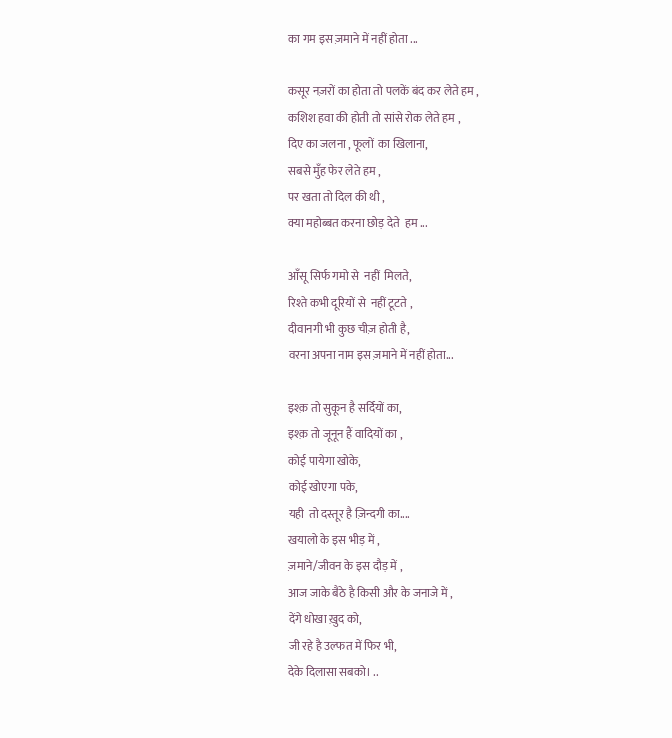का गम इस ज़माने में नहीं होता ...

कसूर नज़रों का होता तो पलकें बंद कर लेते हम ,
कशिश हवा की होती तो सांसे रोक लेते हम ,
दिए का जलना , फूलों  का खिलाना,
सबसे मुँह फेर लेते हम ,
पर खता तो दिल की थी ,
क्या महोब्बत करना छोड़ देते  हम ...

आँसू सिर्फ गमो से  नहीं  मिलते,
रिश्ते कभी दूरियों से  नहीं टूटते ,
दीवानगी भी कुछ चीज़ होती है,
वरना अपना नाम इस ज़माने में नहीं होता...

इश्क़ तो सुकून है सर्दियों का,
इश्क़ तो जूनून हैं वादियों का ,
कोई पायेगा खोके,
कोई खोएगा पके,
यही  तो दस्तूर है ज़िन्दगी का....
खयालो के इस भीड़ में ,
ज़माने/जीवन के इस दौड़ में ,
आज जाके बैठे है किसी और के जनाजे में ,
देंगे धोखा ख़ुद को,
जी रहे है उल्फत में फिर भी,
देके दिलासा सबको। ..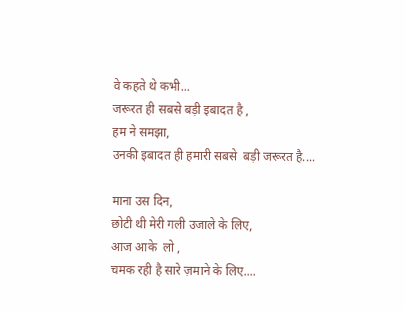वे कहते थे कभी...
जरूरत ही सबसे बड़ी इबादत है ,
हम ने समझा,
उनकी इबादत ही हमारी सबसे  बड़ी जरूरत है....

माना उस दिन,
छोटी थी मेरी गली उजाले के लिए,
आज आके  लो ,
चमक रही है सारे ज़माने के लिए....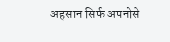अहसान सिर्फ अपनोसे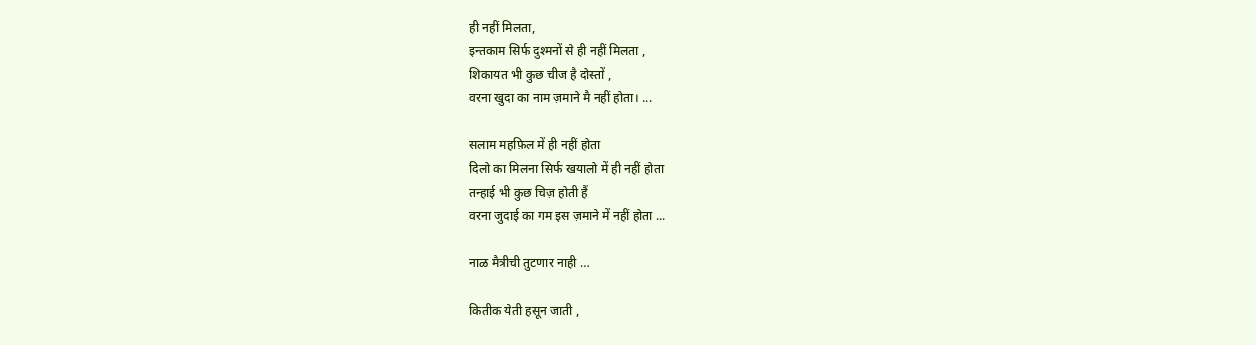ही नहीं मिलता,
इन्तकाम सिर्फ दुश्मनों से ही नहीं मिलता ,
शिकायत भी कुछ चीज है दोस्तों ,
वरना खुदा का नाम ज़माने मै नहीं होता। ...

सलाम महफ़िल में ही नहीं होता
दिलो का मिलना सिर्फ खयालो में ही नहीं होता
तन्हाई भी कुछ चिज़ होती हैं
वरना जुदाई का गम इस ज़माने में नहीं होता ...

नाळ मैत्रीची तुटणार नाही …

कितीक येती हसून जाती ,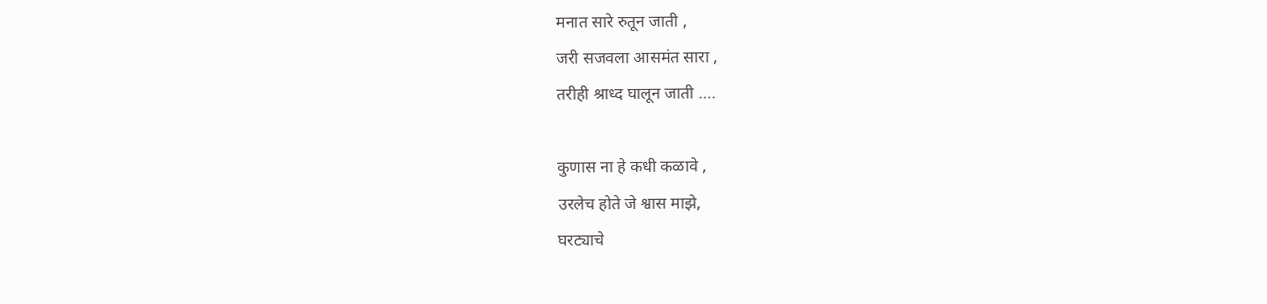मनात सारे रुतून जाती ,
जरी सजवला आसमंत सारा ,
तरीही श्राध्द घालून जाती ….

कुणास ना हे कधी कळावे ,
उरलेच होते जे श्वास माझे,
घरट्याचे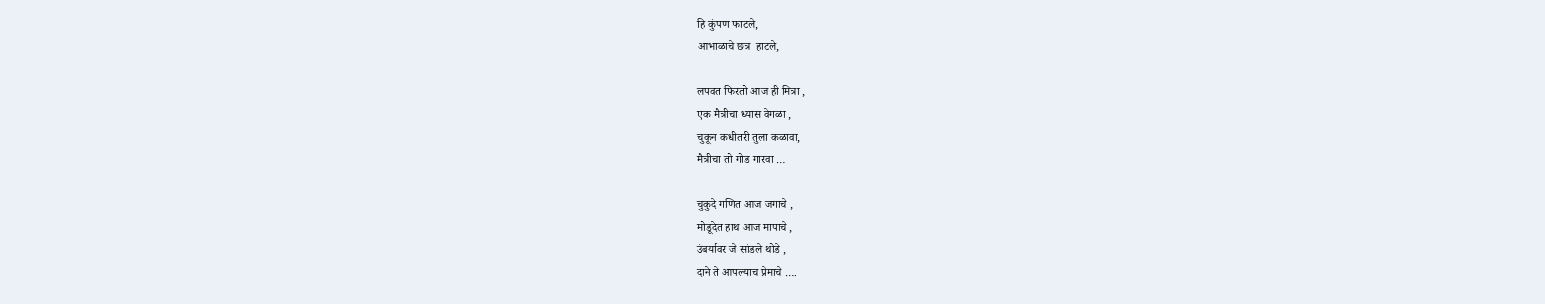हि कुंपण फाटले,
आभाळाचे छत्र  हाटले,

लपवत फिरतो आज ही मित्रा ,
एक मैत्रीचा ध्यास वेगळा ,
चुकून कधीतरी तुला कळावा,
मैत्रीचा तो गोड गारवा …

चुकुदे गणित आज जगाचे ,
मोडूदेत हाथ आज मापाचे ,
उंबर्यावर जे सांडले थोडे ,
दाने ते आपल्याच प्रेमाचे ….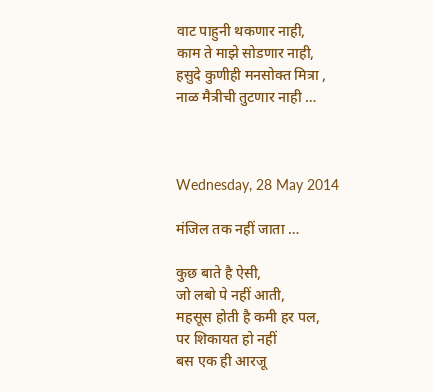वाट पाहुनी थकणार नाही,
काम ते माझे सोडणार नाही,
हसुदे कुणीही मनसोक्त मित्रा ,
नाळ मैत्रीची तुटणार नाही …



Wednesday, 28 May 2014

मंजिल तक नहीं जाता …

कुछ बाते है ऐसी,
जो लबो पे नहीं आती,
महसूस होती है कमी हर पल,
पर शिकायत हो नहीं
बस एक ही आरजू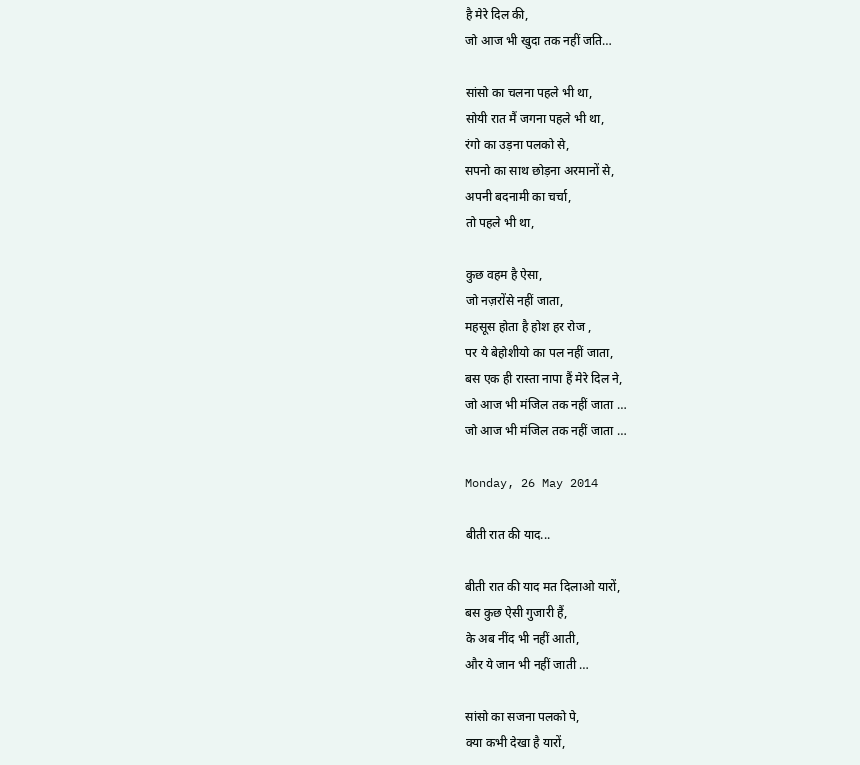है मेरे दिल की,
जो आज भी खुदा तक नहीं जति…

सांसो का चलना पहले भी था,
सोयी रात मैं जगना पहले भी था,
रंगो का उड़ना पलको से,
सपनो का साथ छोड़ना अरमानों से,
अपनी बदनामी का चर्चा,
तो पहले भी था,

कुछ वहम है ऐसा,
जो नज़रोंसे नहीं जाता,
महसूस होता है होश हर रोज ,
पर ये बेहोशीयो का पल नहीं जाता,
बस एक ही रास्ता नापा हैं मेरे दिल ने,
जो आज भी मंजिल तक नहीं जाता …
जो आज भी मंजिल तक नहीं जाता …

Monday, 26 May 2014

बीती रात की याद...

बीती रात की याद मत दिलाओ यारों,
बस कुछ ऐसी गुजारी हैं,
के अब नींद भी नहीं आती,
और ये जान भी नहीं जाती …

सांसो का सजना पलको पे,
क्या कभी देखा है यारों,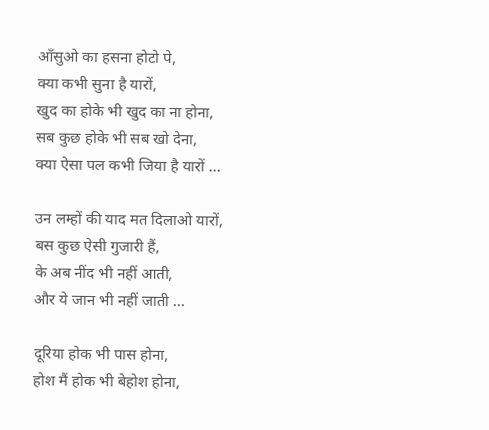आँसुओ का हसना होटो पे,
क्या कभी सुना है यारों,
खुद का होके भी खुद का ना होना,
सब कुछ होके भी सब खो देना,
क्या ऐसा पल कभी जिया है यारों …

उन लम्हों की याद मत दिलाओ यारों,
बस कुछ ऐसी गुजारी हैं,
के अब नींद भी नहीं आती,
और ये जान भी नहीं जाती …

दूरिया होक भी पास होना,
होश मैं होक भी बेहोश होना,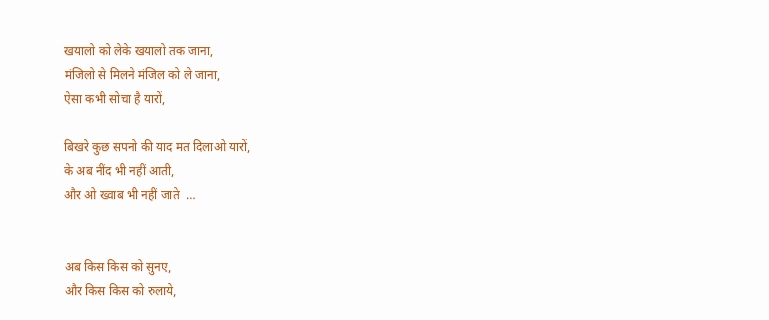खयालो को लेके खयालो तक जाना,
मंजिलो से मिलने मंजिल को ले जाना,
ऐसा कभी सोचा है यारों,

बिखरे कुछ सपनो की याद मत दिलाओ यारों,
के अब नींद भी नहीं आती,
और ओ ख्वाब भी नहीं जाते  …


अब किस किस को सुनए,
और किस किस को रुलाये,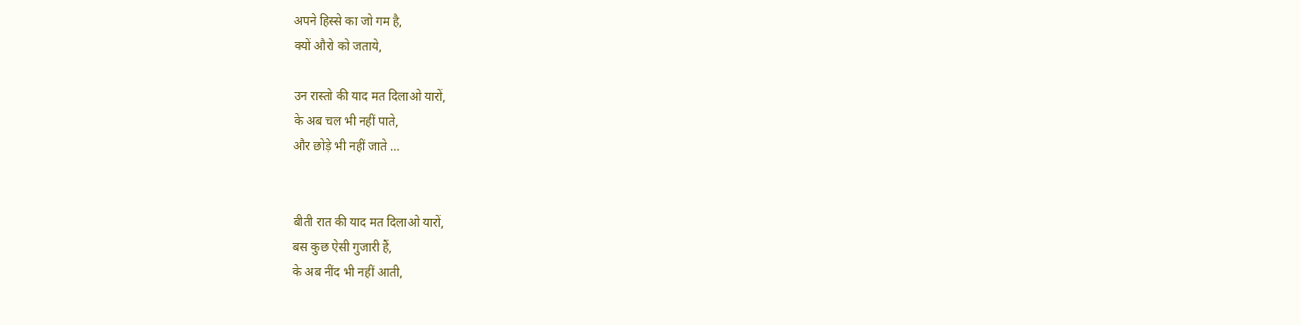अपने हिस्से का जो गम है,
क्यों औरो को जताये,

उन रास्तो की याद मत दिलाओ यारों,
के अब चल भी नहीं पाते,
और छोड़े भी नहीं जाते …


बीती रात की याद मत दिलाओ यारों,
बस कुछ ऐसी गुजारी हैं,
के अब नींद भी नहीं आती,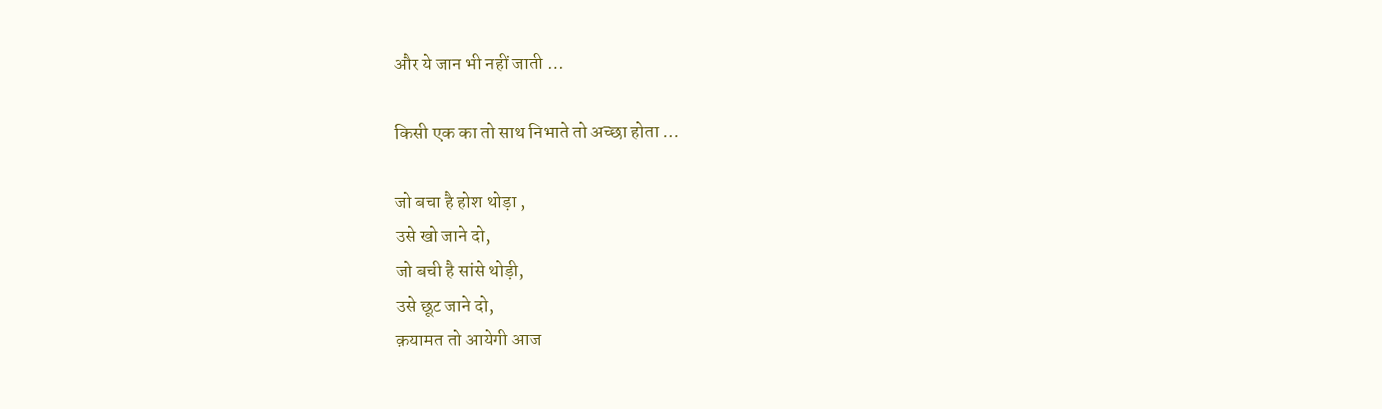और ये जान भी नहीं जाती …

किसी एक का तो साथ निभाते तो अच्छा होता …

जो बचा है होश थोड़ा ,
उसे खो जाने दो,
जो बची है सांसे थोड़ी,
उसे छूट जाने दो,
क़यामत तो आयेगी आज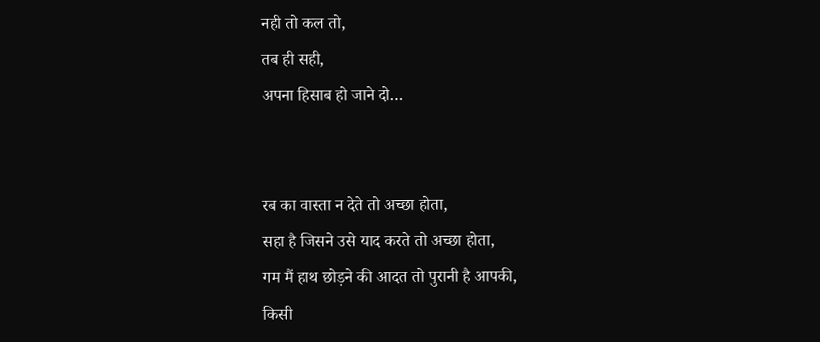नही तो कल तो,
तब ही सही,
अपना हिसाब हो जाने दो…


रब का वास्ता न देते तो अच्छा होता,
सहा है जिसने उसे याद करते तो अच्छा होता,
गम मैं हाथ छोड़ने की आदत तो पुरानी है आपकी,
किसी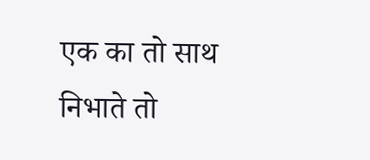एक का तो साथ निभाते तो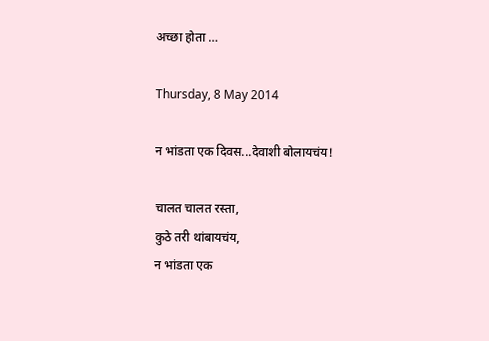अच्छा होता …

Thursday, 8 May 2014

न भांडता एक दिवस...देवाशी बोलायचंय!

चालत चालत रस्ता,
कुठे तरी थांबायचंय,
न भांडता एक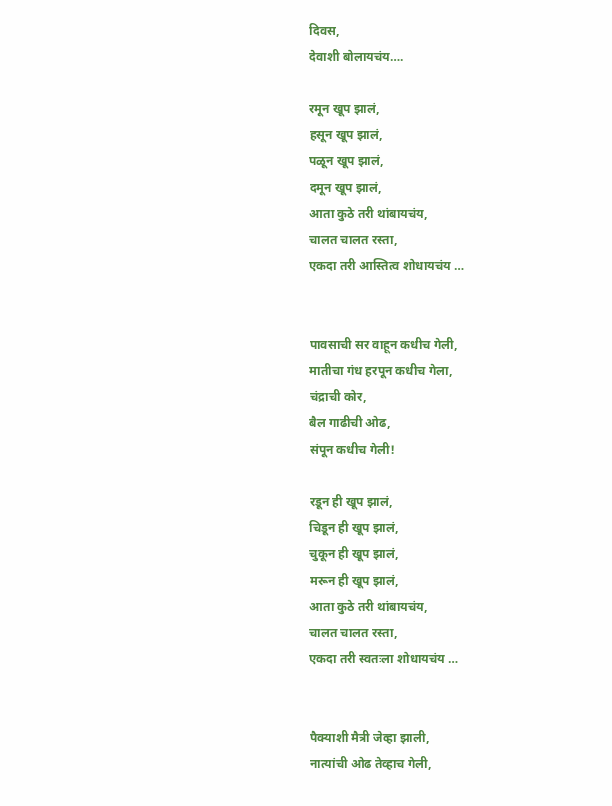दिवस,
देवाशी बोलायचंय….

रमून खूप झालं,
हसून खूप झालं,
पळून खूप झालं,
दमून खूप झालं,
आता कुठे तरी थांबायचंय,
चालत चालत रस्ता,
एकदा तरी आस्तित्व शोधायचंय …


पावसाची सर वाहून कधीच गेली,
मातीचा गंध हरपून कधीच गेला,
चंद्राची कोर,
बैल गाढीची ओढ,
संपून कधीच गेली!

रडून ही खूप झालं,
चिडून ही खूप झालं,
चुकून ही खूप झालं,
मरून ही खूप झालं,
आता कुठे तरी थांबायचंय,
चालत चालत रस्ता,
एकदा तरी स्वतःला शोधायचंय …


पैक्याशी मैत्री जेव्हा झाली,
नात्यांची ओढ तेव्हाच गेली,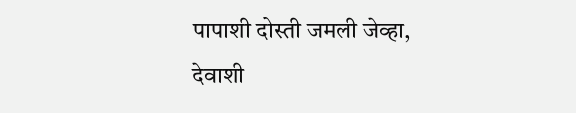पापाशी दोस्ती जमली जेव्हा,
देवाशी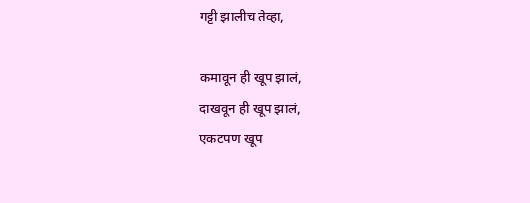गट्टी झालीच तेव्हा,

कमावून ही खूप झालं,
दाखवून ही खूप झालं,
एकटपण खूप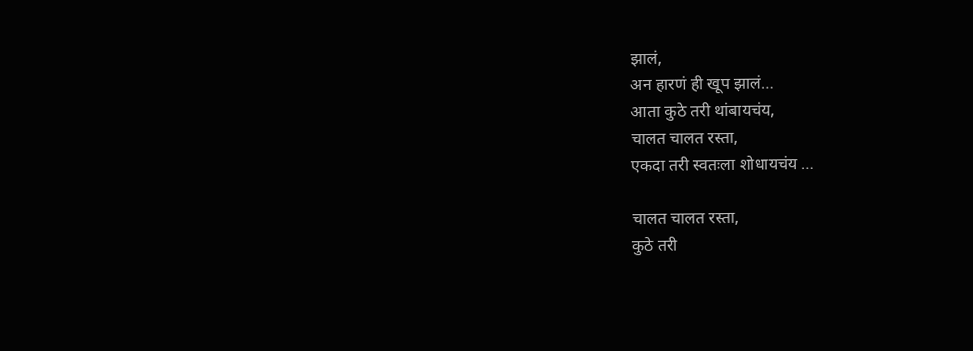झालं,
अन हारणं ही खूप झालं…
आता कुठे तरी थांबायचंय,
चालत चालत रस्ता,
एकदा तरी स्वतःला शोधायचंय …

चालत चालत रस्ता,
कुठे तरी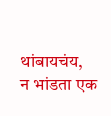थांबायचंय,
न भांडता एक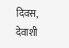दिवस,
देवाशी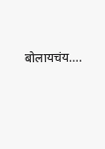बोलायचंय….